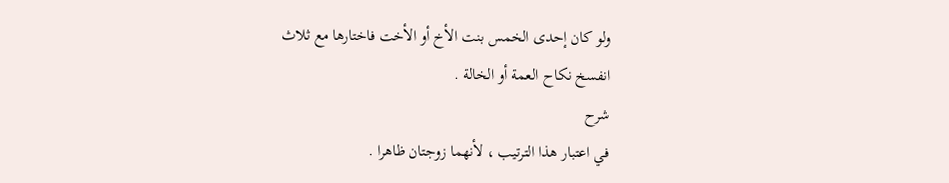ولو كان إحدى الخمس بنت الأخ أو الأخت فاختارها مع ثلاث
انفسخ نكاح العمة أو الخالة .
شرح
في اعتبار هذا الترتيب ، لأنهما زوجتان ظاهرا .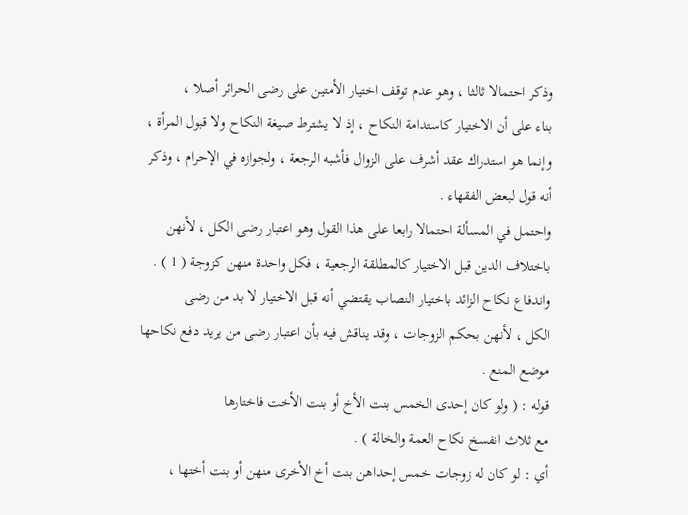وذكر احتمالا ثالثا ، وهو عدم توقف اختيار الأمتين على رضى الحرائر أصلا ،
بناء على أن الاختيار كاستدامة النكاح ، إذ لا يشترط صيغة النكاح ولا قبول المرأة ،
وإنما هو استدراك عقد أشرف على الزوال فأشبه الرجعة ، ولجوازه في الإحرام ، وذكر
أنه قول لبعض الفقهاء .
واحتمل في المسألة احتمالا رابعا على هذا القول وهو اعتبار رضى الكل ، لأنهن
باختلاف الدين قبل الاختيار كالمطلقة الرجعية ، فكل واحدة منهن كزوجة ( 1 ) .
واندفاع نكاح الزائد باختيار النصاب يقتضي أنه قبل الاختيار لا بد من رضى
الكل ، لأنهن بحكم الزوجات ، وقد يناقش فيه بأن اعتبار رضى من يريد دفع نكاحها
موضع المنع .
قوله : ( ولو كان إحدى الخمس بنت الأخ أو بنت الأخت فاختارها
مع ثلاث انفسخ نكاح العمة والخالة ) .
أي : لو كان له زوجات خمس إحداهن بنت أخ الأخرى منهن أو بنت أختها ،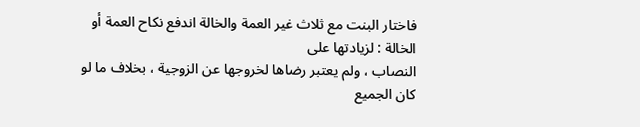فاختار البنت مع ثلاث غير العمة والخالة اندفع نكاح العمة أو الخالة : لزيادتها على
النصاب ، ولم يعتبر رضاها لخروجها عن الزوجية ، بخلاف ما لو كان الجميع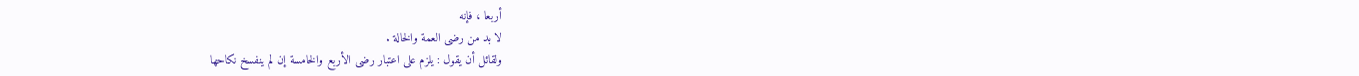أربعا ، فإنه
لا بد من رضى العمة والخالة .
ولقائل أن يقول : يلزم على اعتبار رضى الأربع والخامسة إن لم ينفسخ نكاحها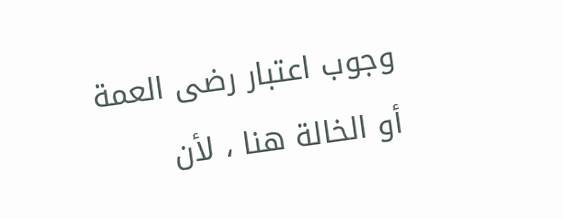وجوب اعتبار رضى العمة أو الخالة هنا ، لأن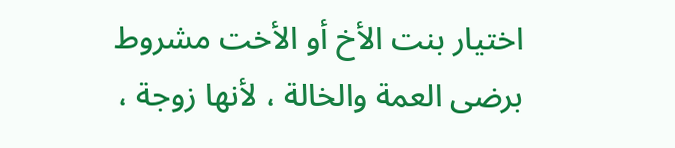اختيار بنت الأخ أو الأخت مشروط
برضى العمة والخالة ، لأنها زوجة ،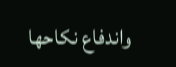واندفاع نكاحها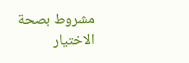مشروط بصحة الاختيار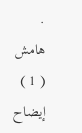.
هامش
( 1 ) إيضاح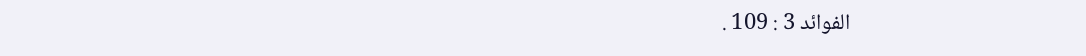الفوائد 3 : 109 .